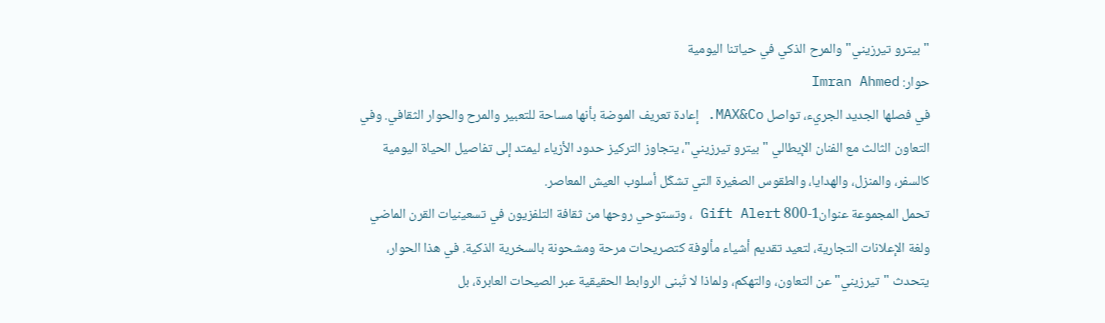"بيترو تيرزيني" والمرح الذكي في حياتنا اليومية
حوار: Imran Ahmed
في فصلها الجديد الجريء، تواصل MAX&Co. إعادة تعريف الموضة بأنها مساحة للتعبير والمرح والحوار الثقافي. وفي التعاون الثالث مع الفنان الإيطالي "بيترو تيرزيني"، يتجاوز التركيز حدود الأزياء ليمتد إلى تفاصيل الحياة اليومية كالسفر، والمنزل، والهدايا، والطقوس الصغيرة التي تشكّل أسلوب العيش المعاصر.
تحمل المجموعة عنوان1-800 Gift Alert ، وتستوحي روحها من ثقافة التلفزيون في تسعينيات القرن الماضي ولغة الإعلانات التجارية، لتعيد تقديم أشياء مألوفة كتصريحات مرحة ومشحونة بالسخرية الذكية. في هذا الحوار، يتحدث "تيرزيني" عن التعاون، والتهكم، ولماذا لا تُبنى الروابط الحقيقية عبر الصيحات العابرة، بل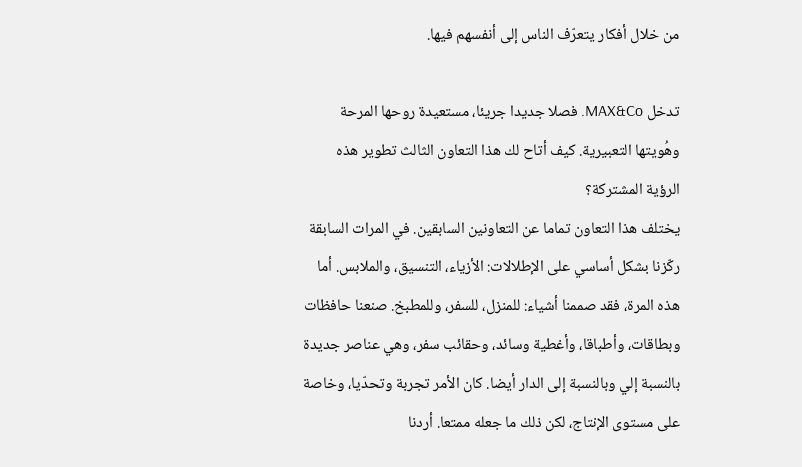من خلال أفكار يتعرّف الناس إلى أنفسهم فيها.

تدخل MAX&Co. فصلا جديدا جريئا، مستعيدة روحها المرحة وهُويتها التعبيرية. كيف أتاح لك هذا التعاون الثالث تطوير هذه الرؤية المشتركة؟
يختلف هذا التعاون تماما عن التعاونين السابقين. في المرات السابقة ركّزنا بشكل أساسي على الإطلالات: الأزياء، التنسيق، والملابس. أما هذه المرة، فقد صممنا أشياء: للمنزل، للسفر، وللمطبخ. صنعنا حافظات وبطاقات، وأطباقا، وأغطية وسائد، وحقائب سفر، وهي عناصر جديدة بالنسبة إلي وبالنسبة إلى الدار أيضا. كان الأمر تجربة وتحدّيا، وخاصة على مستوى الإنتاج، لكن ذلك ما جعله ممتعا. أردنا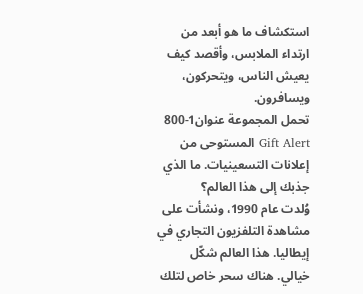استكشاف ما هو أبعد من ارتداء الملابس، وأقصد كيف يعيش الناس، ويتحركون، ويسافرون.
تحمل المجموعة عنوان1-800 Gift Alert المستوحى من إعلانات التسعينيات. ما الذي جذبك إلى هذا العالم؟
وُلدت عام 1990، ونشأت على مشاهدة التلفزيون التجاري في إيطاليا. هذا العالم شكّل خيالي. هناك سحر خاص لتلك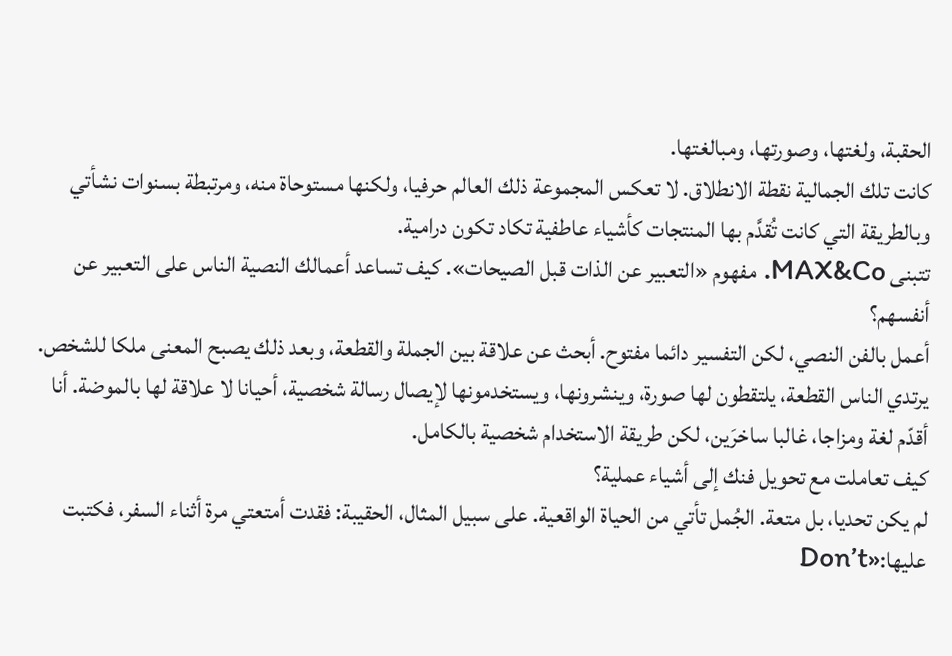الحقبة، ولغتها، وصورتها، ومبالغتها.
كانت تلك الجمالية نقطة الانطلاق. لا تعكس المجموعة ذلك العالم حرفيا، ولكنها مستوحاة منه، ومرتبطة بسنوات نشأتي وبالطريقة التي كانت تُقدَّم بها المنتجات كأشياء عاطفية تكاد تكون درامية.
تتبنى MAX&Co. مفهوم «التعبير عن الذات قبل الصيحات». كيف تساعد أعمالك النصية الناس على التعبير عن أنفسهم؟
أعمل بالفن النصي، لكن التفسير دائما مفتوح. أبحث عن علاقة بين الجملة والقطعة، وبعد ذلك يصبح المعنى ملكا للشخص. يرتدي الناس القطعة، يلتقطون لها صورة، وينشرونها، ويستخدمونها لإيصال رسالة شخصية، أحيانا لا علاقة لها بالموضة. أنا أقدّم لغة ومزاجا، غالبا ساخرَين، لكن طريقة الاستخدام شخصية بالكامل.
كيف تعاملت مع تحويل فنك إلى أشياء عملية؟
لم يكن تحديا، بل متعة. الجُمل تأتي من الحياة الواقعية. على سبيل المثال، الحقيبة: فقدت أمتعتي مرة أثناء السفر، فكتبت عليها:«Don’t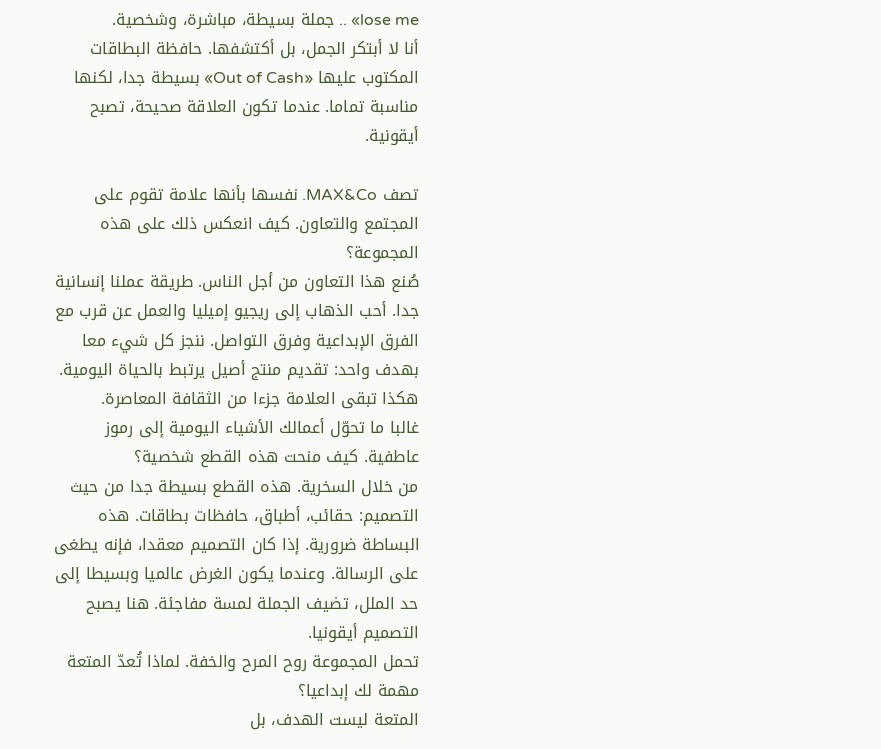lose me» .. جملة بسيطة، مباشرة، وشخصية.
أنا لا أبتكر الجمل، بل أكتشفها. حافظة البطاقات المكتوب عليها «Out of Cash» بسيطة جدا، لكنها مناسبة تماما. عندما تكون العلاقة صحيحة، تصبح أيقونية.

تصف MAX&Co. نفسها بأنها علامة تقوم على المجتمع والتعاون. كيف انعكس ذلك على هذه المجموعة؟
صُنع هذا التعاون من أجل الناس. طريقة عملنا إنسانية جدا. أحب الذهاب إلى ريجيو إميليا والعمل عن قرب مع الفرق الإبداعية وفرق التواصل. ننجز كل شيء معا بهدف واحد: تقديم منتج أصيل يرتبط بالحياة اليومية. هكذا تبقى العلامة جزءا من الثقافة المعاصرة.
غالبا ما تحوّل أعمالك الأشياء اليومية إلى رموز عاطفية. كيف منحت هذه القطع شخصية؟
من خلال السخرية. هذه القطع بسيطة جدا من حيث التصميم: حقائب، أطباق، حافظات بطاقات. هذه البساطة ضرورية. إذا كان التصميم معقدا، فإنه يطغى على الرسالة. وعندما يكون الغرض عالميا وبسيطا إلى حد الملل، تضيف الجملة لمسة مفاجئة. هنا يصبح التصميم أيقونيا.
تحمل المجموعة روح المرح والخفة. لماذا تُعدّ المتعة مهمة لك إبداعيا؟
المتعة ليست الهدف، بل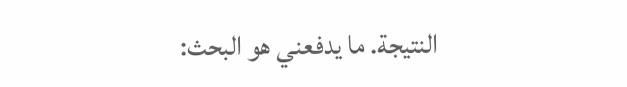النتيجة. ما يدفعني هو البحث: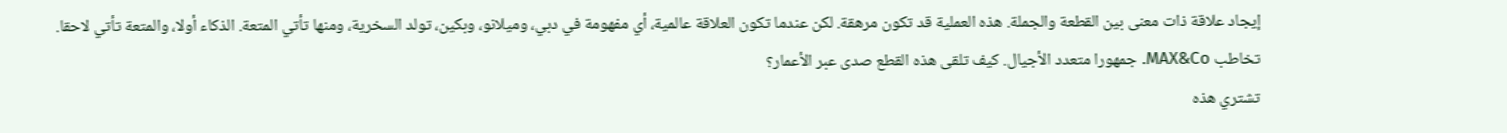إيجاد علاقة ذات معنى بين القطعة والجملة. هذه العملية قد تكون مرهقة. لكن عندما تكون العلاقة عالمية، أي مفهومة في دبي، وميلانو، وبكين، تولد السخرية، ومنها تأتي المتعة. الذكاء أولا، والمتعة تأتي لاحقا.
تخاطب MAX&Co. جمهورا متعدد الأجيال. كيف تلقى هذه القطع صدى عبر الأعمار؟
تشتري هذه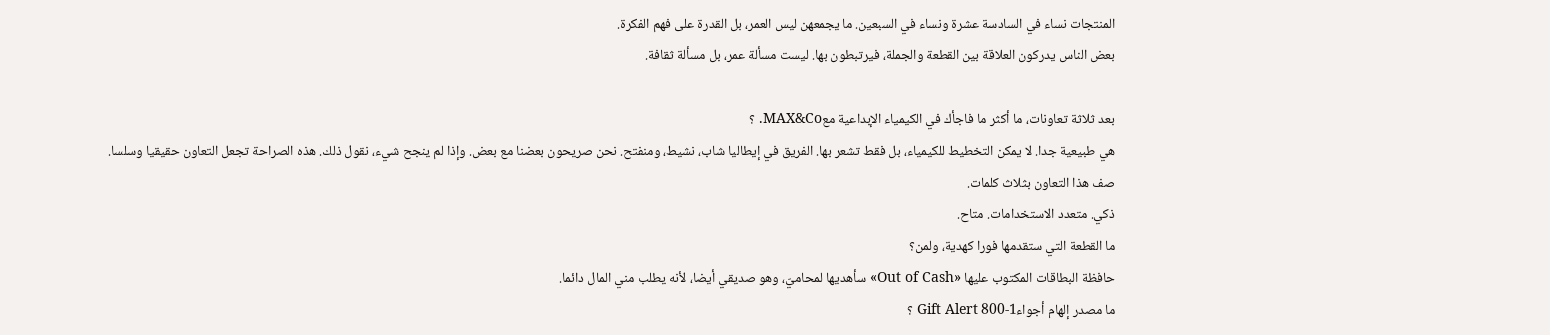المنتجات نساء في السادسة عشرة ونساء في السبعين. ما يجمعهن ليس العمر، بل القدرة على فهم الفكرة.
بعض الناس يدركون العلاقة بين القطعة والجملة، فيرتبطون بها. ليست مسألة عمر، بل مسألة ثقافة.

بعد ثلاثة تعاونات، ما أكثر ما فاجأك في الكيمياء الإبداعية معMAX&Co. ؟
هي طبيعية جدا. لا يمكن التخطيط للكيمياء، بل فقط تشعر بها. الفريق في إيطاليا شاب، نشيط، ومنفتح. نحن صريحون بعضنا مع بعض. وإذا لم ينجح شيء، نقول ذلك. هذه الصراحة تجعل التعاون حقيقيا وسلسا.
صف هذا التعاون بثلاث كلمات.
ذكي. متعدد الاستخدامات. متاح.
ما القطعة التي ستقدمها فورا كهدية، ولمن؟
حافظة البطاقات المكتوب عليها «Out of Cash» سأهديها لمحاميّ، وهو صديقي أيضا، لأنه يطلب مني المال دائما.
ما مصدر إلهام أجواء1-800 Gift Alert ؟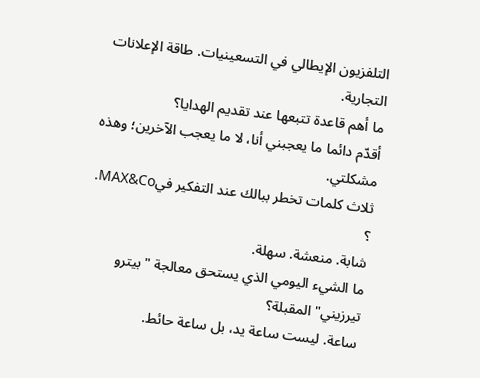التلفزيون الإيطالي في التسعينيات. طاقة الإعلانات التجارية.
ما أهم قاعدة تتبعها عند تقديم الهدايا؟
أقدّم دائما ما يعجبني أنا، لا ما يعجب الآخرين؛ وهذه مشكلتي.
ثلاث كلمات تخطر ببالك عند التفكير فيMAX&Co. ؟
شابة. منعشة. سهلة.
ما الشيء اليومي الذي يستحق معالجة "بيترو تيرزيني" المقبلة؟
ساعة. ليست ساعة يد، بل ساعة حائط.